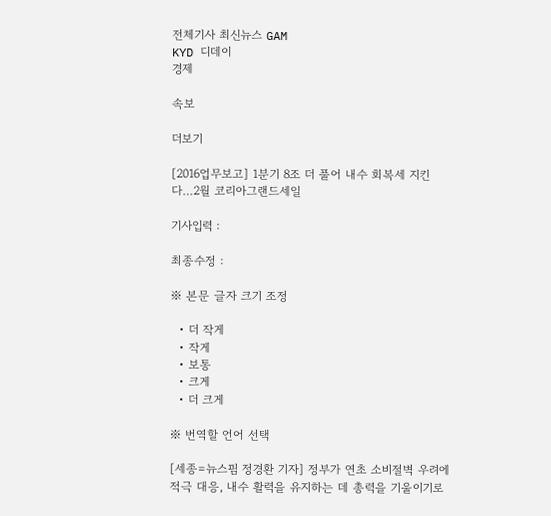전체기사 최신뉴스 GAM
KYD 디데이
경제

속보

더보기

[2016업무보고] 1분기 8조 더 풀어 내수 회복세 지킨다…2월 코리아그랜드세일

기사입력 :

최종수정 :

※ 본문 글자 크기 조정

  • 더 작게
  • 작게
  • 보통
  • 크게
  • 더 크게

※ 번역할 언어 선택

[세종=뉴스핌 정경환 기자] 정부가 연초 소비절벽 우려에 적극 대응, 내수 활력을 유지하는 데 총력을 기울이기로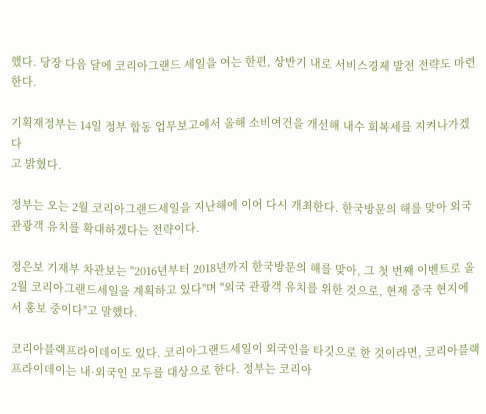했다. 당장 다음 달에 코리아그랜드 세일을 여는 한편, 상반기 내로 서비스경제 발전 전략도 마련한다.

기획재정부는 14일 정부 합동 업무보고에서 올해 소비여건을 개선해 내수 회복세를 지켜나가겠다
고 밝혔다.

정부는 오는 2월 코리아그랜드세일을 지난해에 이어 다시 개최한다. 한국방문의 해를 맞아 외국
관광객 유치를 확대하겠다는 전략이다.

정은보 기재부 차관보는 "2016년부터 2018년까지 한국방문의 해를 맞아, 그 첫 번째 이벤트로 올
2월 코리아그랜드세일을 계획하고 있다"며 "외국 관광객 유치를 위한 것으로, 현재 중국 현지에
서 홍보 중이다"고 말했다.

코리아블랙프라이데이도 있다. 코리아그랜드세일이 외국인을 타깃으로 한 것이라면, 코리아블랙
프라이데이는 내·외국인 모두를 대상으로 한다. 정부는 코리아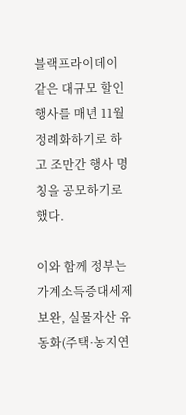블랙프라이데이 같은 대규모 할인
행사를 매년 11월 정례화하기로 하고 조만간 행사 명칭을 공모하기로 했다.

이와 함께 정부는 가계소득증대세제 보완, 실물자산 유동화(주택·농지연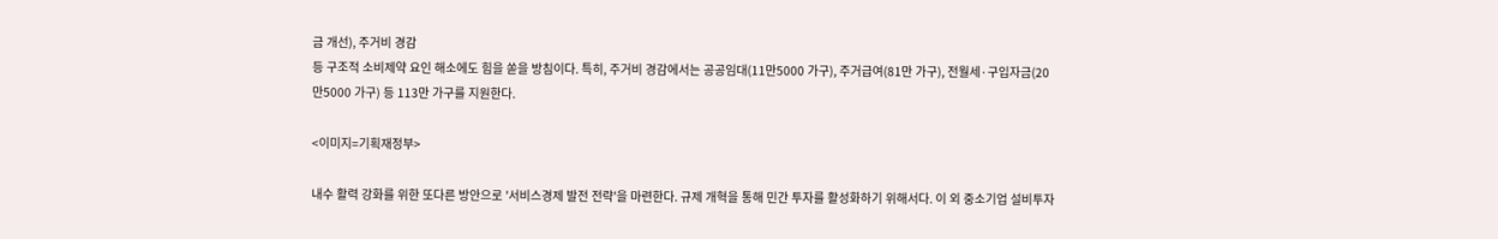금 개선), 주거비 경감
등 구조적 소비제약 요인 해소에도 힘을 쏟을 방침이다. 특히, 주거비 경감에서는 공공임대(11만5000 가구), 주거급여(81만 가구), 전월세·구입자금(20만5000 가구) 등 113만 가구를 지원한다.

<이미지=기획재정부>

내수 활력 강화를 위한 또다른 방안으로 '서비스경제 발전 전략'을 마련한다. 규제 개혁을 통해 민간 투자를 활성화하기 위해서다. 이 외 중소기업 설비투자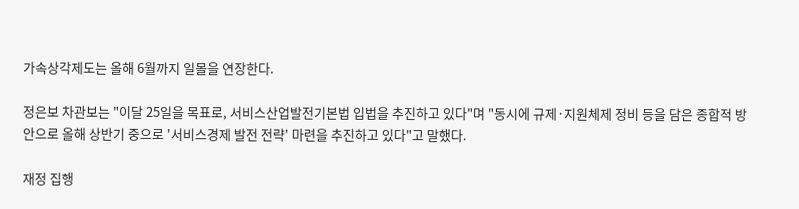가속상각제도는 올해 6월까지 일몰을 연장한다.

정은보 차관보는 "이달 25일을 목표로, 서비스산업발전기본법 입법을 추진하고 있다"며 "동시에 규제·지원체제 정비 등을 담은 종합적 방안으로 올해 상반기 중으로 '서비스경제 발전 전략' 마련을 추진하고 있다"고 말했다.

재정 집행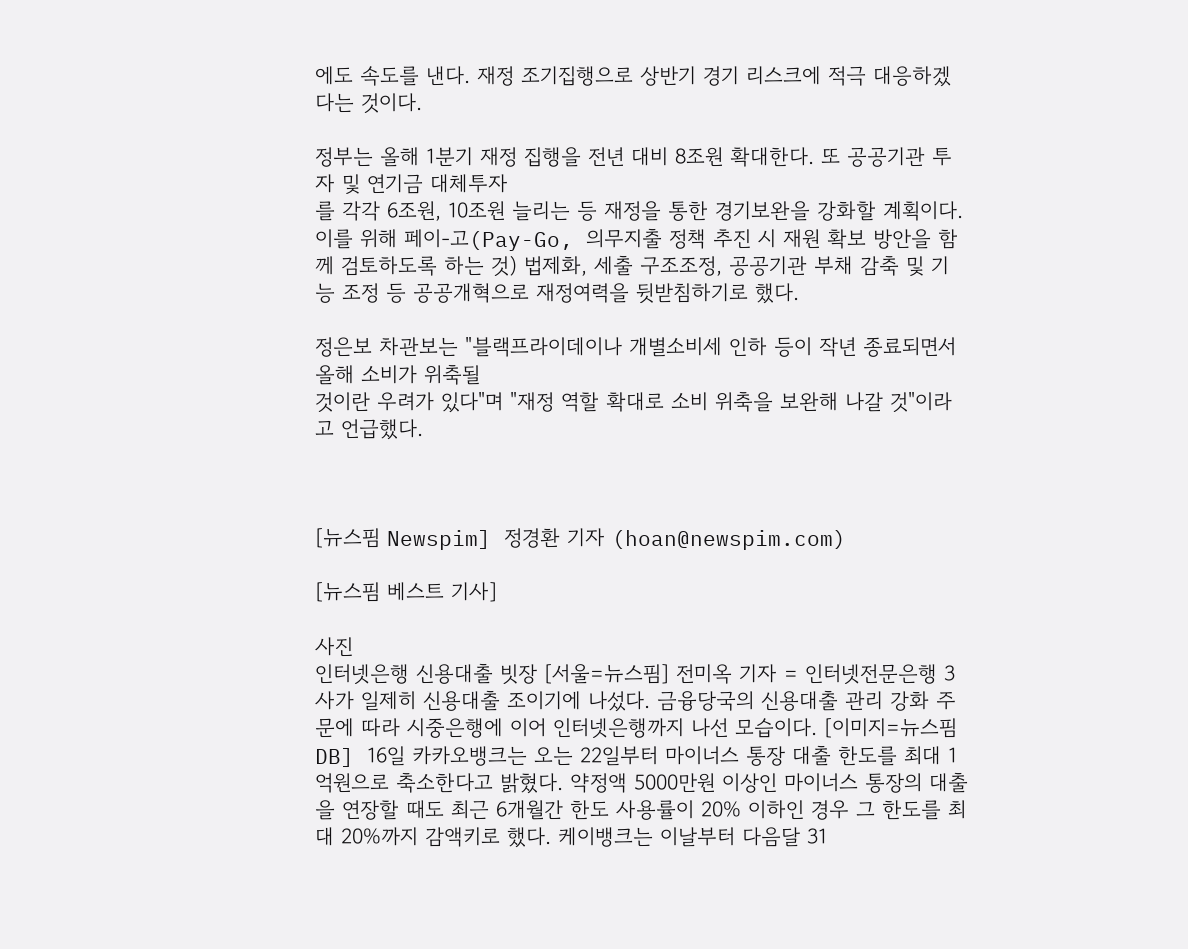에도 속도를 낸다. 재정 조기집행으로 상반기 경기 리스크에 적극 대응하겠다는 것이다.

정부는 올해 1분기 재정 집행을 전년 대비 8조원 확대한다. 또 공공기관 투자 및 연기금 대체투자
를 각각 6조원, 10조원 늘리는 등 재정을 통한 경기보완을 강화할 계획이다. 이를 위해 페이-고(Pay-Go, 의무지출 정책 추진 시 재원 확보 방안을 함께 검토하도록 하는 것) 법제화, 세출 구조조정, 공공기관 부채 감축 및 기능 조정 등 공공개혁으로 재정여력을 뒷받침하기로 했다.

정은보 차관보는 "블랙프라이데이나 개별소비세 인하 등이 작년 종료되면서 올해 소비가 위축될
것이란 우려가 있다"며 "재정 역할 확대로 소비 위축을 보완해 나갈 것"이라고 언급했다.



[뉴스핌 Newspim] 정경환 기자 (hoan@newspim.com)

[뉴스핌 베스트 기사]

사진
인터넷은행 신용대출 빗장 [서울=뉴스핌] 전미옥 기자 = 인터넷전문은행 3사가 일제히 신용대출 조이기에 나섰다. 금융당국의 신용대출 관리 강화 주문에 따라 시중은행에 이어 인터넷은행까지 나선 모습이다. [이미지=뉴스핌DB] 16일 카카오뱅크는 오는 22일부터 마이너스 통장 대출 한도를 최대 1억원으로 축소한다고 밝혔다. 약정액 5000만원 이상인 마이너스 통장의 대출을 연장할 때도 최근 6개월간 한도 사용률이 20% 이하인 경우 그 한도를 최대 20%까지 감액키로 했다. 케이뱅크는 이날부터 다음달 31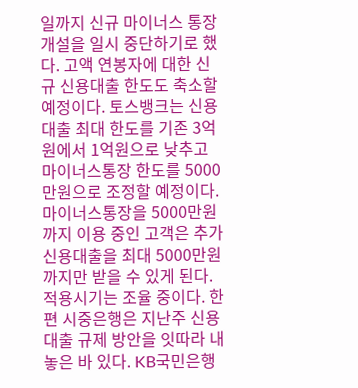일까지 신규 마이너스 통장 개설을 일시 중단하기로 했다. 고액 연봉자에 대한 신규 신용대출 한도도 축소할 예정이다. 토스뱅크는 신용대출 최대 한도를 기존 3억원에서 1억원으로 낮추고 마이너스통장 한도를 5000만원으로 조정할 예정이다. 마이너스통장을 5000만원까지 이용 중인 고객은 추가 신용대출을 최대 5000만원까지만 받을 수 있게 된다. 적용시기는 조율 중이다. 한편 시중은행은 지난주 신용대출 규제 방안을 잇따라 내놓은 바 있다. KB국민은행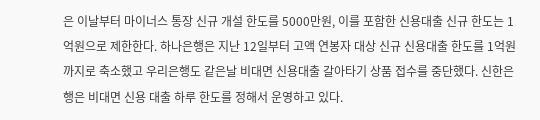은 이날부터 마이너스 통장 신규 개설 한도를 5000만원, 이를 포함한 신용대출 신규 한도는 1억원으로 제한한다. 하나은행은 지난 12일부터 고액 연봉자 대상 신규 신용대출 한도를 1억원까지로 축소했고 우리은행도 같은날 비대면 신용대출 갈아타기 상품 접수를 중단했다. 신한은행은 비대면 신용 대출 하루 한도를 정해서 운영하고 있다.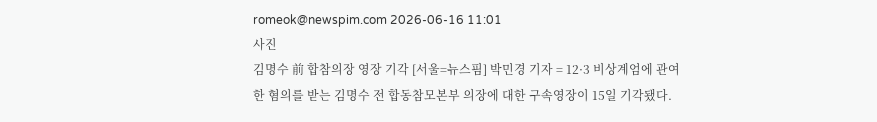romeok@newspim.com 2026-06-16 11:01
사진
김명수 前 합참의장 영장 기각 [서울=뉴스핌] 박민경 기자 = 12·3 비상계엄에 관여한 혐의를 받는 김명수 전 합동참모본부 의장에 대한 구속영장이 15일 기각됐다.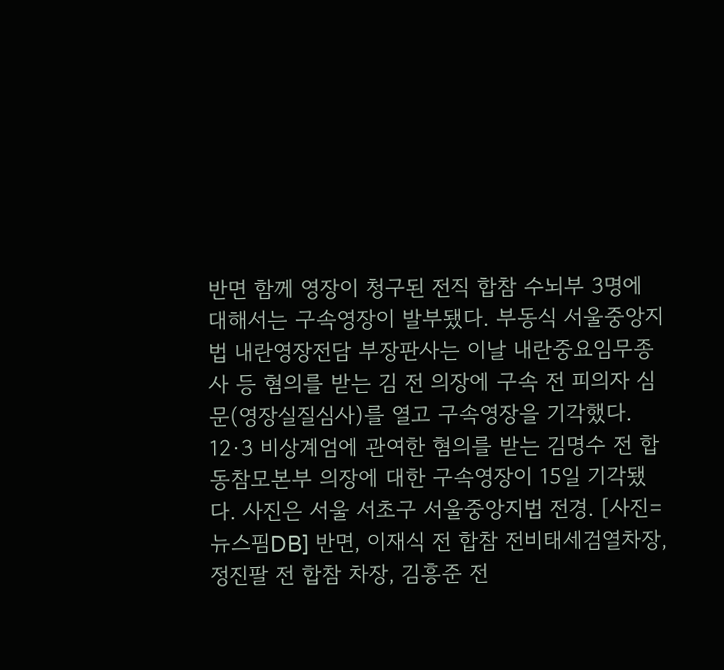반면 함께 영장이 청구된 전직 합참 수뇌부 3명에 대해서는 구속영장이 발부됐다. 부동식 서울중앙지법 내란영장전담 부장판사는 이날 내란중요임무종사 등 혐의를 받는 김 전 의장에 구속 전 피의자 심문(영장실질심사)를 열고 구속영장을 기각했다. 12·3 비상계엄에 관여한 혐의를 받는 김명수 전 합동참모본부 의장에 대한 구속영장이 15일 기각됐다. 사진은 서울 서초구 서울중앙지법 전경. [사진=뉴스핌DB] 반면, 이재식 전 합참 전비태세검열차장, 정진팔 전 합참 차장, 김흥준 전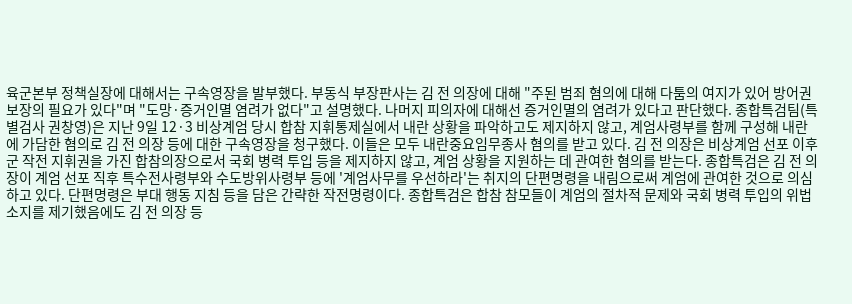육군본부 정책실장에 대해서는 구속영장을 발부했다. 부동식 부장판사는 김 전 의장에 대해 "주된 범죄 혐의에 대해 다툼의 여지가 있어 방어권 보장의 필요가 있다"며 "도망·증거인멸 염려가 없다"고 설명했다. 나머지 피의자에 대해선 증거인멸의 염려가 있다고 판단했다. 종합특검팀(특별검사 권창영)은 지난 9일 12·3 비상계엄 당시 합참 지휘통제실에서 내란 상황을 파악하고도 제지하지 않고, 계엄사령부를 함께 구성해 내란에 가담한 혐의로 김 전 의장 등에 대한 구속영장을 청구했다. 이들은 모두 내란중요임무종사 혐의를 받고 있다. 김 전 의장은 비상계엄 선포 이후 군 작전 지휘권을 가진 합참의장으로서 국회 병력 투입 등을 제지하지 않고, 계엄 상황을 지원하는 데 관여한 혐의를 받는다. 종합특검은 김 전 의장이 계엄 선포 직후 특수전사령부와 수도방위사령부 등에 '계엄사무를 우선하라'는 취지의 단편명령을 내림으로써 계엄에 관여한 것으로 의심하고 있다. 단편명령은 부대 행동 지침 등을 담은 간략한 작전명령이다. 종합특검은 합참 참모들이 계엄의 절차적 문제와 국회 병력 투입의 위법 소지를 제기했음에도 김 전 의장 등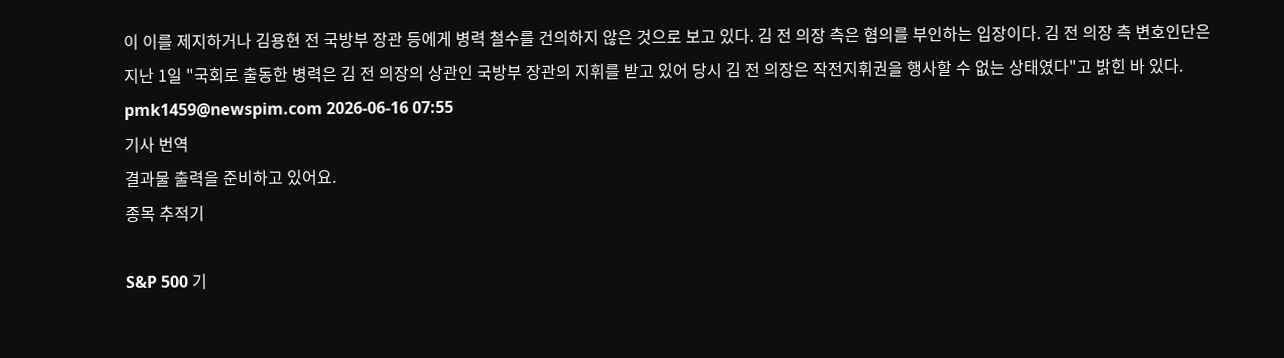이 이를 제지하거나 김용현 전 국방부 장관 등에게 병력 철수를 건의하지 않은 것으로 보고 있다. 김 전 의장 측은 혐의를 부인하는 입장이다. 김 전 의장 측 변호인단은 지난 1일 "국회로 출동한 병력은 김 전 의장의 상관인 국방부 장관의 지휘를 받고 있어 당시 김 전 의장은 작전지휘권을 행사할 수 없는 상태였다"고 밝힌 바 있다. pmk1459@newspim.com 2026-06-16 07:55
기사 번역
결과물 출력을 준비하고 있어요.
종목 추적기

S&P 500 기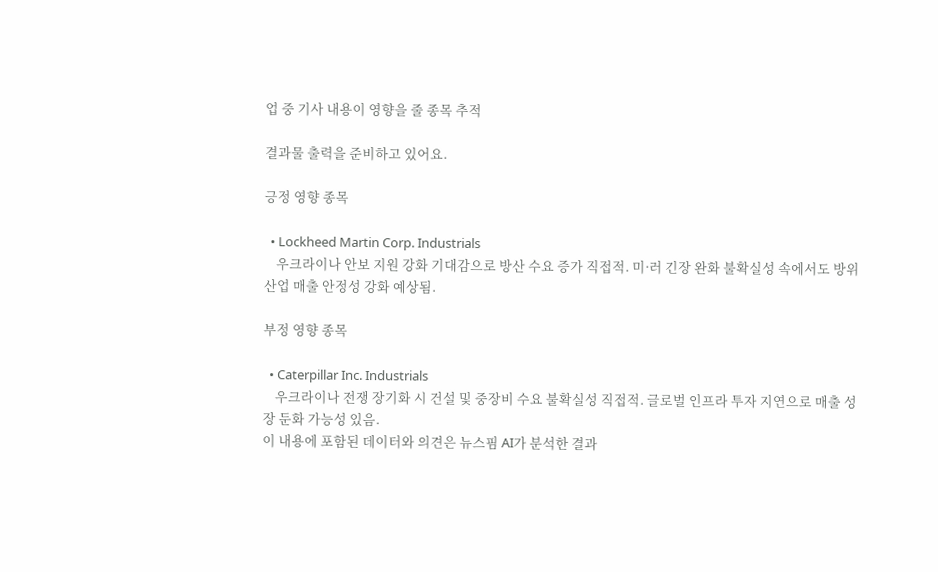업 중 기사 내용이 영향을 줄 종목 추적

결과물 출력을 준비하고 있어요.

긍정 영향 종목

  • Lockheed Martin Corp. Industrials
    우크라이나 안보 지원 강화 기대감으로 방산 수요 증가 직접적. 미·러 긴장 완화 불확실성 속에서도 방위산업 매출 안정성 강화 예상됨.

부정 영향 종목

  • Caterpillar Inc. Industrials
    우크라이나 전쟁 장기화 시 건설 및 중장비 수요 불확실성 직접적. 글로벌 인프라 투자 지연으로 매출 성장 둔화 가능성 있음.
이 내용에 포함된 데이터와 의견은 뉴스핌 AI가 분석한 결과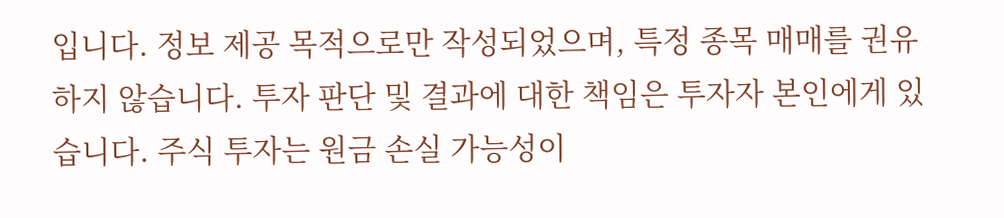입니다. 정보 제공 목적으로만 작성되었으며, 특정 종목 매매를 권유하지 않습니다. 투자 판단 및 결과에 대한 책임은 투자자 본인에게 있습니다. 주식 투자는 원금 손실 가능성이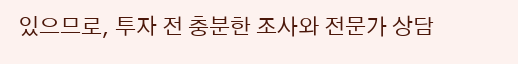있으므로, 투자 전 충분한 조사와 전문가 상담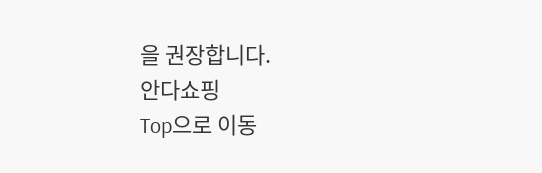을 권장합니다.
안다쇼핑
Top으로 이동